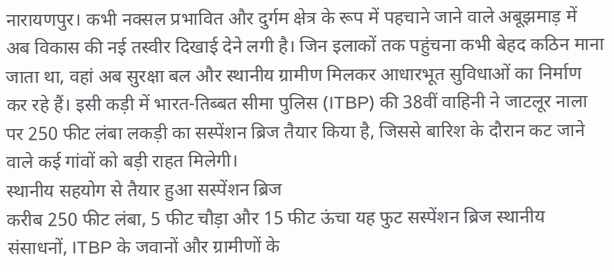नारायणपुर। कभी नक्सल प्रभावित और दुर्गम क्षेत्र के रूप में पहचाने जाने वाले अबूझमाड़ में अब विकास की नई तस्वीर दिखाई देने लगी है। जिन इलाकों तक पहुंचना कभी बेहद कठिन माना जाता था, वहां अब सुरक्षा बल और स्थानीय ग्रामीण मिलकर आधारभूत सुविधाओं का निर्माण कर रहे हैं। इसी कड़ी में भारत-तिब्बत सीमा पुलिस (ITBP) की 38वीं वाहिनी ने जाटलूर नाला पर 250 फीट लंबा लकड़ी का सस्पेंशन ब्रिज तैयार किया है, जिससे बारिश के दौरान कट जाने वाले कई गांवों को बड़ी राहत मिलेगी।
स्थानीय सहयोग से तैयार हुआ सस्पेंशन ब्रिज
करीब 250 फीट लंबा, 5 फीट चौड़ा और 15 फीट ऊंचा यह फुट सस्पेंशन ब्रिज स्थानीय संसाधनों, ITBP के जवानों और ग्रामीणों के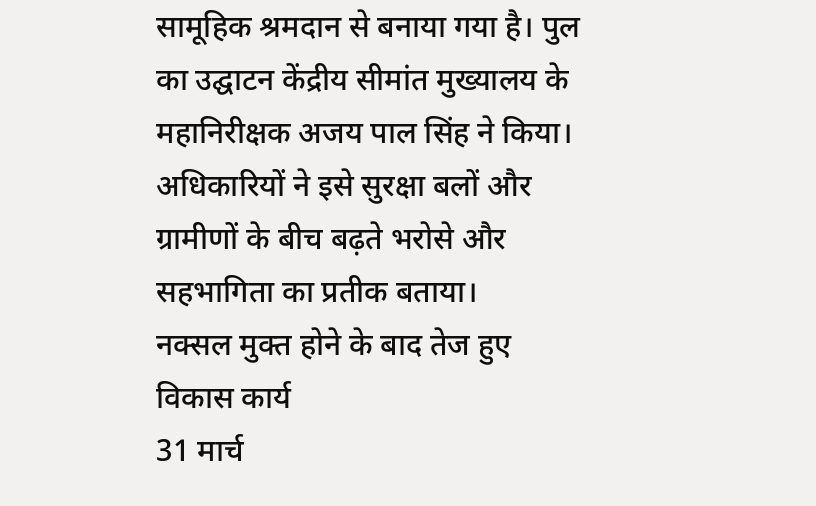सामूहिक श्रमदान से बनाया गया है। पुल का उद्घाटन केंद्रीय सीमांत मुख्यालय के महानिरीक्षक अजय पाल सिंह ने किया। अधिकारियों ने इसे सुरक्षा बलों और ग्रामीणों के बीच बढ़ते भरोसे और सहभागिता का प्रतीक बताया।
नक्सल मुक्त होने के बाद तेज हुए विकास कार्य
31 मार्च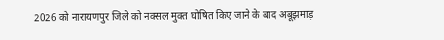2026 को नारायणपुर जिले को नक्सल मुक्त घोषित किए जाने के बाद अबूझमाड़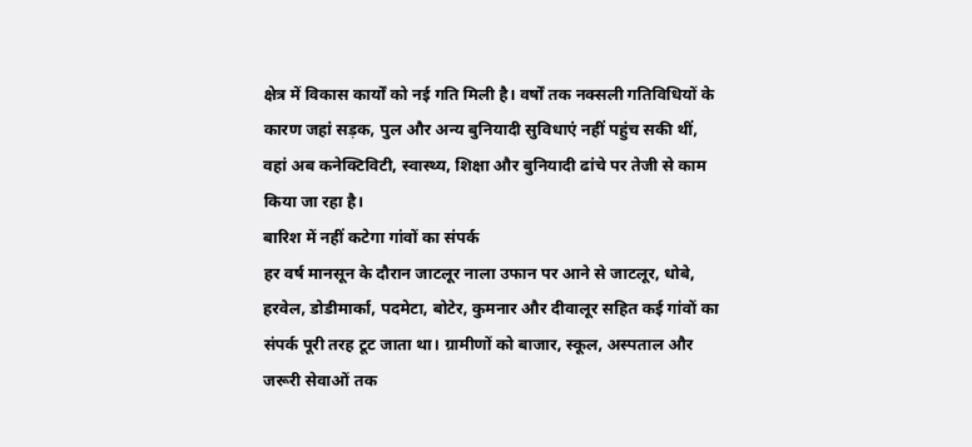क्षेत्र में विकास कार्यों को नई गति मिली है। वर्षों तक नक्सली गतिविधियों के कारण जहां सड़क, पुल और अन्य बुनियादी सुविधाएं नहीं पहुंच सकी थीं, वहां अब कनेक्टिविटी, स्वास्थ्य, शिक्षा और बुनियादी ढांचे पर तेजी से काम किया जा रहा है।
बारिश में नहीं कटेगा गांवों का संपर्क
हर वर्ष मानसून के दौरान जाटलूर नाला उफान पर आने से जाटलूर, धोबे, हरवेल, डोडीमार्का, पदमेटा, बोटेर, कुमनार और दीवालूर सहित कई गांवों का संपर्क पूरी तरह टूट जाता था। ग्रामीणों को बाजार, स्कूल, अस्पताल और जरूरी सेवाओं तक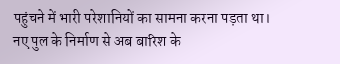पहुंचने में भारी परेशानियों का सामना करना पड़ता था।
नए पुल के निर्माण से अब बारिश के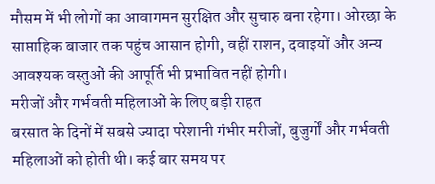मौसम में भी लोगों का आवागमन सुरक्षित और सुचारु बना रहेगा। ओरछा के साप्ताहिक बाजार तक पहुंच आसान होगी, वहीं राशन, दवाइयों और अन्य आवश्यक वस्तुओं की आपूर्ति भी प्रभावित नहीं होगी।
मरीजों और गर्भवती महिलाओं के लिए बड़ी राहत
बरसात के दिनों में सबसे ज्यादा परेशानी गंभीर मरीजों, बुजुर्गों और गर्भवती महिलाओं को होती थी। कई बार समय पर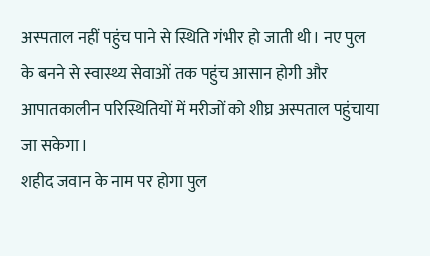अस्पताल नहीं पहुंच पाने से स्थिति गंभीर हो जाती थी। नए पुल के बनने से स्वास्थ्य सेवाओं तक पहुंच आसान होगी और आपातकालीन परिस्थितियों में मरीजों को शीघ्र अस्पताल पहुंचाया जा सकेगा।
शहीद जवान के नाम पर होगा पुल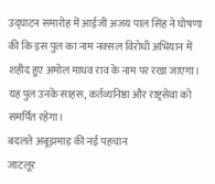उद्घाटन समारोह में आईजी अजय पाल सिंह ने घोषणा की कि इस पुल का नाम नक्सल विरोधी अभियान में शहीद हुए अमोल माधव राव के नाम पर रखा जाएगा। यह पुल उनके साहस, कर्तव्यनिष्ठा और राष्ट्रसेवा को समर्पित रहेगा।
बदलते अबूझमाड़ की नई पहचान
जाटलूर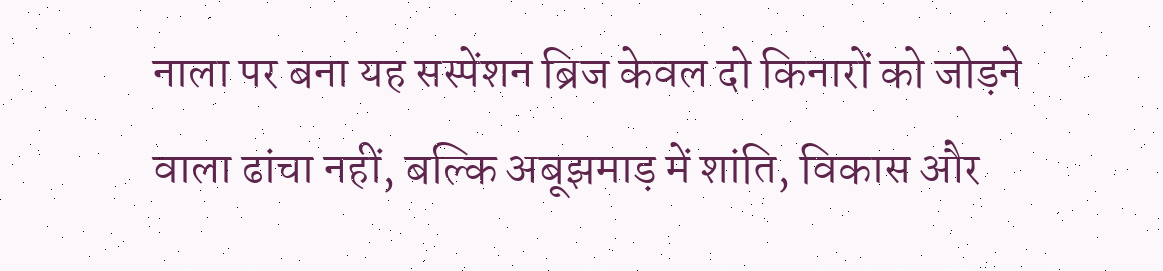नाला पर बना यह सस्पेंशन ब्रिज केवल दो किनारों को जोड़ने वाला ढांचा नहीं, बल्कि अबूझमाड़ में शांति, विकास और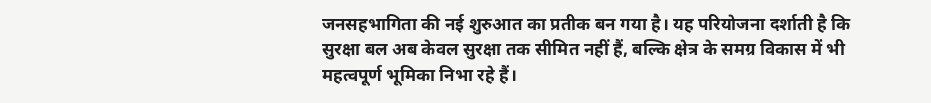जनसहभागिता की नई शुरुआत का प्रतीक बन गया है। यह परियोजना दर्शाती है कि सुरक्षा बल अब केवल सुरक्षा तक सीमित नहीं हैं, बल्कि क्षेत्र के समग्र विकास में भी महत्वपूर्ण भूमिका निभा रहे हैं।